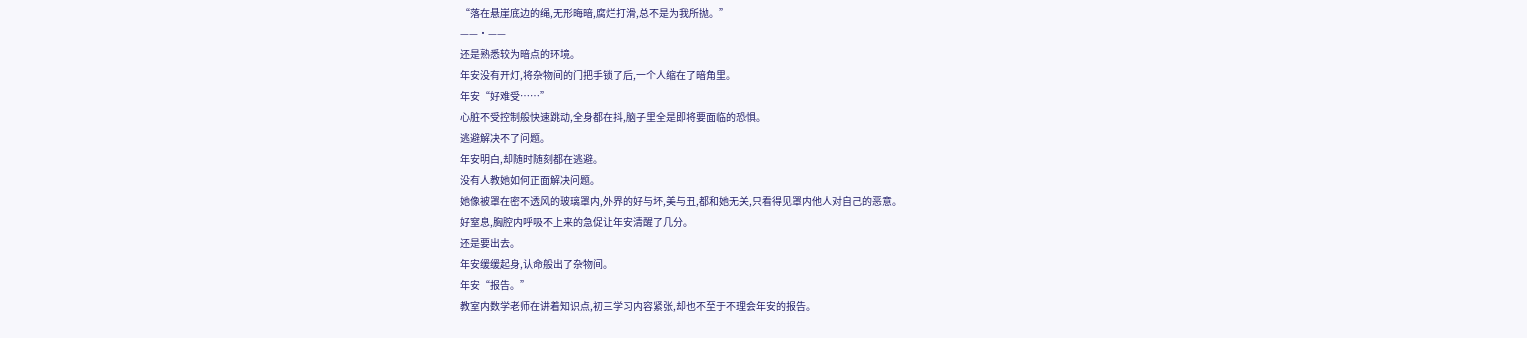“落在悬崖底边的绳,无形晦暗,腐烂打滑,总不是为我所抛。”
——·——
还是熟悉较为暗点的环境。
年安没有开灯,将杂物间的门把手锁了后,一个人缩在了暗角里。
年安“好难受……”
心脏不受控制般快速跳动,全身都在抖,脑子里全是即将要面临的恐惧。
逃避解决不了问题。
年安明白,却随时随刻都在逃避。
没有人教她如何正面解决问题。
她像被罩在密不透风的玻璃罩内,外界的好与坏,美与丑,都和她无关,只看得见罩内他人对自己的恶意。
好窒息,胸腔内呼吸不上来的急促让年安清醒了几分。
还是要出去。
年安缓缓起身,认命般出了杂物间。
年安“报告。”
教室内数学老师在讲着知识点,初三学习内容紧张,却也不至于不理会年安的报告。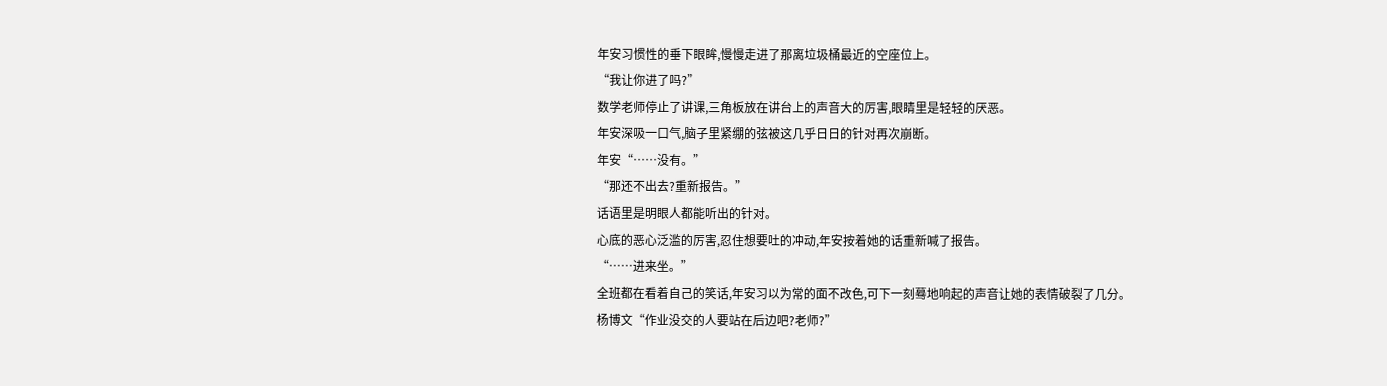年安习惯性的垂下眼眸,慢慢走进了那离垃圾桶最近的空座位上。
“我让你进了吗?”
数学老师停止了讲课,三角板放在讲台上的声音大的厉害,眼睛里是轻轻的厌恶。
年安深吸一口气,脑子里紧绷的弦被这几乎日日的针对再次崩断。
年安“……没有。”
“那还不出去?重新报告。”
话语里是明眼人都能听出的针对。
心底的恶心泛滥的厉害,忍住想要吐的冲动,年安按着她的话重新喊了报告。
“……进来坐。”
全班都在看着自己的笑话,年安习以为常的面不改色,可下一刻蓦地响起的声音让她的表情破裂了几分。
杨博文“作业没交的人要站在后边吧?老师?”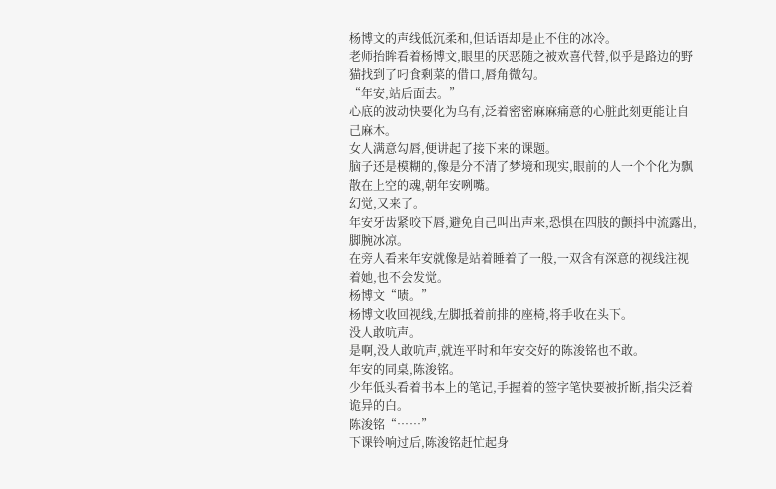杨博文的声线低沉柔和,但话语却是止不住的冰冷。
老师抬眸看着杨博文,眼里的厌恶随之被欢喜代替,似乎是路边的野猫找到了叼食剩菜的借口,唇角微勾。
“年安,站后面去。”
心底的波动快要化为乌有,泛着密密麻麻痛意的心脏此刻更能让自己麻木。
女人满意勾唇,便讲起了接下来的课题。
脑子还是模糊的,像是分不清了梦境和现实,眼前的人一个个化为飘散在上空的魂,朝年安咧嘴。
幻觉,又来了。
年安牙齿紧咬下唇,避免自己叫出声来,恐惧在四肢的颤抖中流露出,脚腕冰凉。
在旁人看来年安就像是站着睡着了一般,一双含有深意的视线注视着她,也不会发觉。
杨博文“啧。”
杨博文收回视线,左脚抵着前排的座椅,将手收在头下。
没人敢吭声。
是啊,没人敢吭声,就连平时和年安交好的陈浚铭也不敢。
年安的同桌,陈浚铭。
少年低头看着书本上的笔记,手握着的签字笔快要被折断,指尖泛着诡异的白。
陈浚铭“……”
下课铃响过后,陈浚铭赶忙起身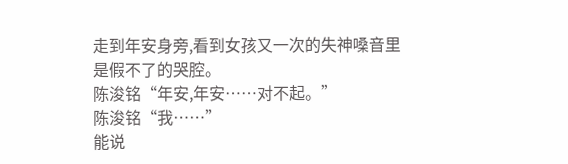走到年安身旁,看到女孩又一次的失神嗓音里是假不了的哭腔。
陈浚铭“年安,年安……对不起。”
陈浚铭“我……”
能说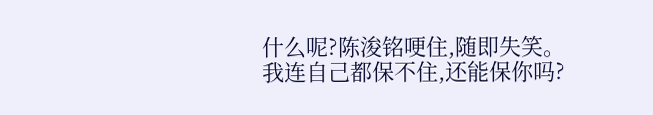什么呢?陈浚铭哽住,随即失笑。
我连自己都保不住,还能保你吗?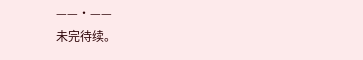——·——
未完待续。